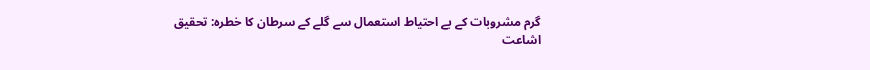گرم مشروبات کے بے احتیاط استعمال سے گلے کے سرطان کا خطرہ: تحقیق
اشاعت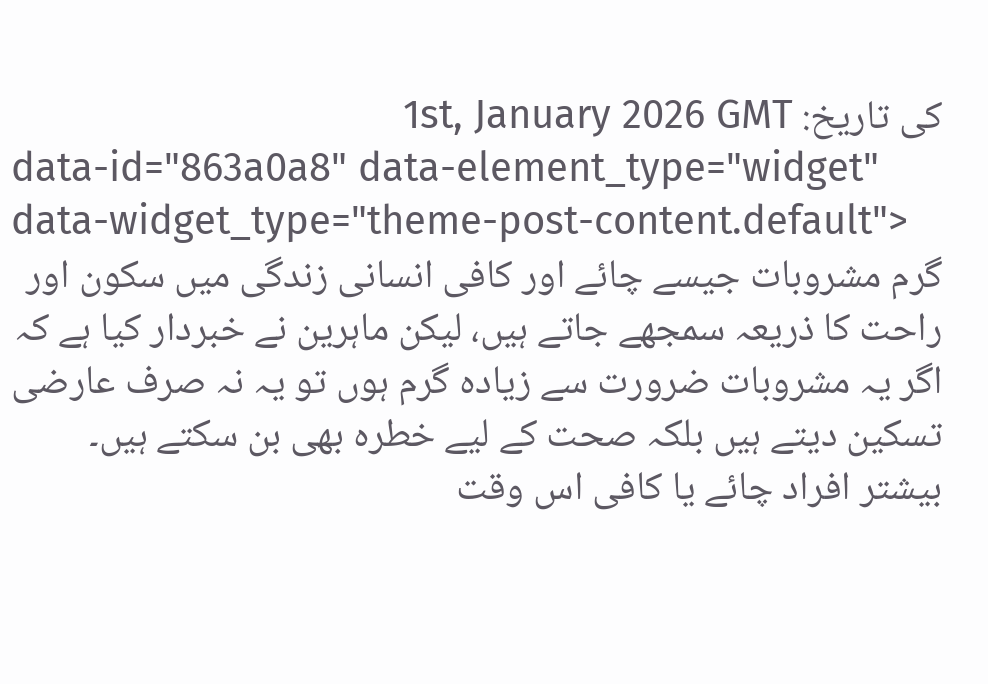کی تاریخ: 1st, January 2026 GMT
data-id="863a0a8" data-element_type="widget" data-widget_type="theme-post-content.default">
گرم مشروبات جیسے چائے اور کافی انسانی زندگی میں سکون اور راحت کا ذریعہ سمجھے جاتے ہیں، لیکن ماہرین نے خبردار کیا ہے کہ اگر یہ مشروبات ضرورت سے زیادہ گرم ہوں تو یہ نہ صرف عارضی تسکین دیتے ہیں بلکہ صحت کے لیے خطرہ بھی بن سکتے ہیں۔
بیشتر افراد چائے یا کافی اس وقت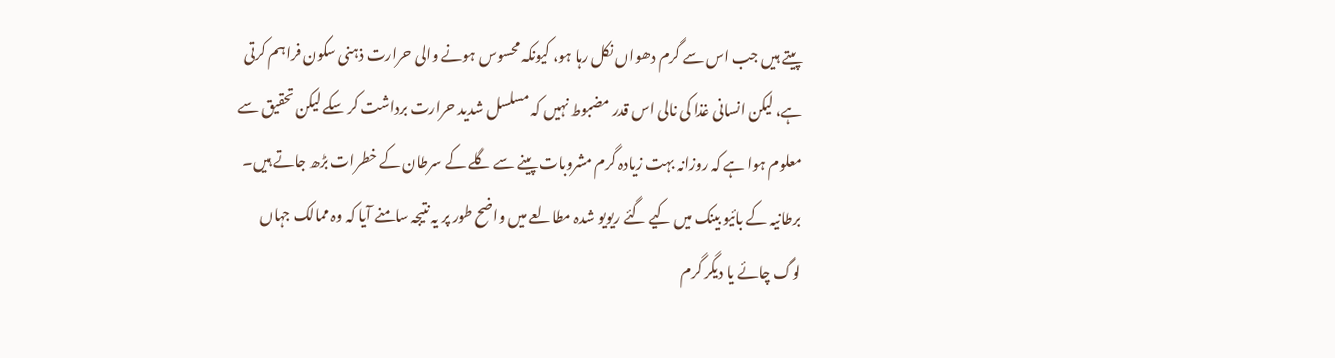پیتے ہیں جب اس سے گرم دھواں نکل رہا ہو، کیونکہ محسوس ہونے والی حرارت ذہنی سکون فراہم کرتی ہے، لیکن انسانی غذا کی نالی اس قدر مضبوط نہیں کہ مسلسل شدید حرارت برداشت کر سکے لیکن تحقیق سے معلوم ہوا ہے کہ روزانہ بہت زیادہ گرم مشروبات پینے سے گلے کے سرطان کے خطرات بڑھ جاتے ہیں۔
برطانیہ کے بائیو بینک میں کیے گئے ریویو شدہ مطالعے میں واضح طور پر یہ نتیجہ سامنے آیا کہ وہ ممالک جہاں لوگ چائے یا دیگر گرم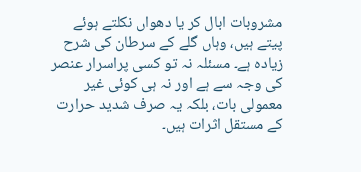مشروبات ابال کر یا دھواں نکلتے ہوئے پیتے ہیں، وہاں گلے کے سرطان کی شرح زیادہ ہے۔ مسئلہ نہ تو کسی پراسرار عنصر کی وجہ سے ہے اور نہ ہی کوئی غیر معمولی بات، بلکہ یہ صرف شدید حرارت کے مستقل اثرات ہیں۔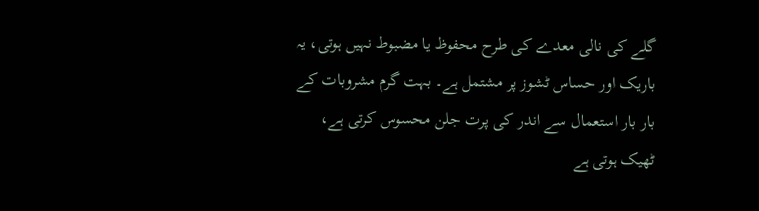گلے کی نالی معدے کی طرح محفوظ یا مضبوط نہیں ہوتی، یہ باریک اور حساس ٹشوز پر مشتمل ہے۔ بہت گرم مشروبات کے بار بار استعمال سے اندر کی پرت جلن محسوس کرتی ہے، ٹھیک ہوتی ہے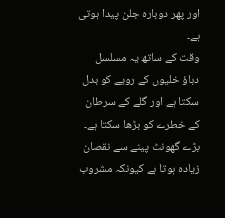اور پھر دوبارہ جلن پیدا ہوتی ہے۔
وقت کے ساتھ یہ مسلسل دباؤ خلیوں کے رویے کو بدل سکتا ہے اور گلے کے سرطان کے خطرے کو بڑھا سکتا ہے۔ بڑے گھونٹ پینے سے نقصان زیادہ ہوتا ہے کیونکہ مشروب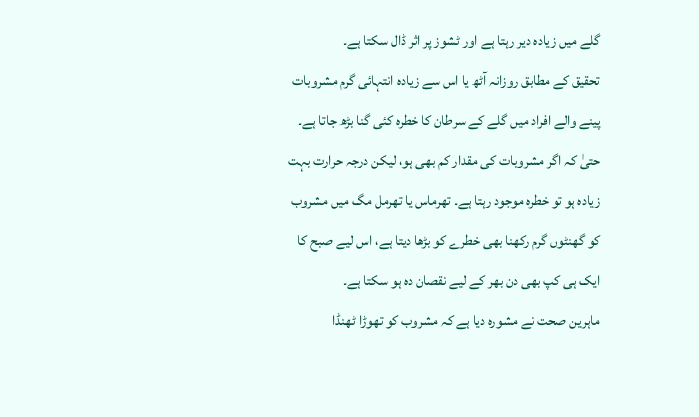گلے میں زیادہ دیر رہتا ہے اور ٹشوز پر اثر ڈال سکتا ہے۔
تحقیق کے مطابق روزانہ آٹھ یا اس سے زیادہ انتہائی گرم مشروبات پینے والے افراد میں گلے کے سرطان کا خطرہ کئی گنا بڑھ جاتا ہے۔ حتیٰ کہ اگر مشروبات کی مقدار کم بھی ہو، لیکن درجہ حرارت بہت زیادہ ہو تو خطرہ موجود رہتا ہے۔ تھرماس یا تھرمل مگ میں مشروب کو گھنٹوں گرم رکھنا بھی خطرے کو بڑھا دیتا ہے، اس لیے صبح کا ایک ہی کپ بھی دن بھر کے لیے نقصان دہ ہو سکتا ہے۔
ماہرین صحت نے مشورہ دیا ہے کہ مشروب کو تھوڑا ٹھنڈا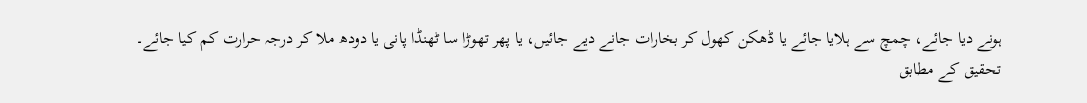ہونے دیا جائے، چمچ سے ہلایا جائے یا ڈھکن کھول کر بخارات جانے دیے جائیں، یا پھر تھوڑا سا ٹھنڈا پانی یا دودھ ملا کر درجہ حرارت کم کیا جائے۔
تحقیق کے مطابق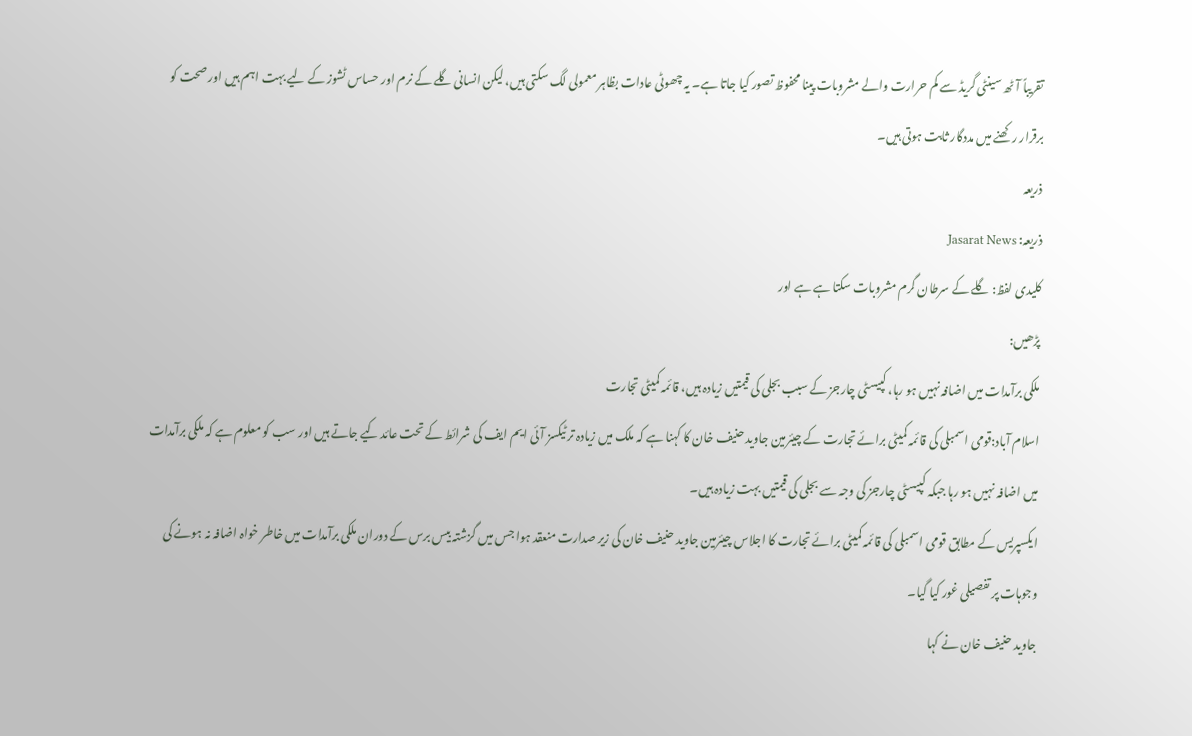تقریباً آٹھ سینٹی گریڈ سے کم حرارت والے مشروبات پینا محفوظ تصور کیا جاتا ہے۔ یہ چھوٹی عادات بظاہر معمولی لگ سکتی ہیں، لیکن انسانی گلے کے نرم اور حساس ٹشوز کے لیے بہت اہم ہیں اور صحت کو برقرار رکھنے میں مددگار ثابت ہوتی ہیں۔
ذریعہ
ذریعہ: Jasarat News
کلیدی لفظ: گلے کے سرطان گرم مشروبات سکتا ہے ہے اور
پڑھیں:
ملکی برآمدات میں اضافہ نہیں ہو رہا، کپیسٹی چارجز کے سبب بجلی کی قیمتیں زیادہ ہیں، قائمہ کمیٹی تجارت
اسلام آباد:قومی اسمبلی کی قائمہ کمیٹی برائے تجارت کے چیئرمین جاوید حنیف خان کا کہنا ہے کہ ملک میں زیادہ تر ٹیکسز آئی ایم ایف کی شرائط کے تحت عائد کیے جاتے ہیں اور سب کو معلوم ہے کہ ملکی برآمدات میں اضافہ نہیں ہو رہا جبکہ کپیسٹی چارجز کی وجہ سے بجلی کی قیمتیں بہت زیادہ ہیں۔
ایکسپریس کے مطابق قومی اسمبلی کی قائمہ کمیٹی برائے تجارت کا اجلاس چیئرمین جاوید حنیف خان کی زیر صدارت منعقد ہوا جس میں گزشتہ بیس برس کے دوران ملکی برآمدات میں خاطر خواہ اضافہ نہ ہونے کی وجوہات پر تفصیلی غور کیا گیا۔
جاوید حنیف خان نے کہا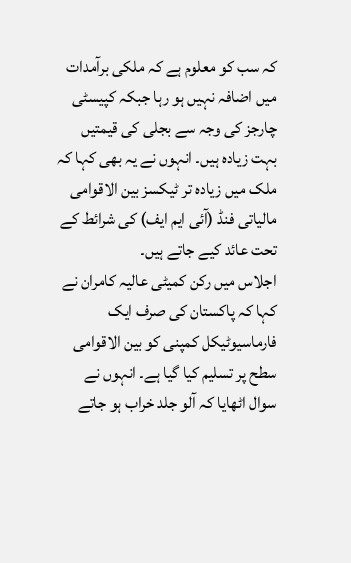کہ سب کو معلوم ہے کہ ملکی برآمدات میں اضافہ نہیں ہو رہا جبکہ کپیسٹی چارجز کی وجہ سے بجلی کی قیمتیں بہت زیادہ ہیں۔ انہوں نے یہ بھی کہا کہ ملک میں زیادہ تر ٹیکسز بین الاقوامی مالیاتی فنڈ (آئی ایم ایف) کی شرائط کے تحت عائد کیے جاتے ہیں۔
اجلاس میں رکن کمیٹی عالیہ کامران نے کہا کہ پاکستان کی صرف ایک فارماسیوٹیکل کمپنی کو بین الاقوامی سطح پر تسلیم کیا گیا ہے۔ انہوں نے سوال اٹھایا کہ آلو جلد خراب ہو جاتے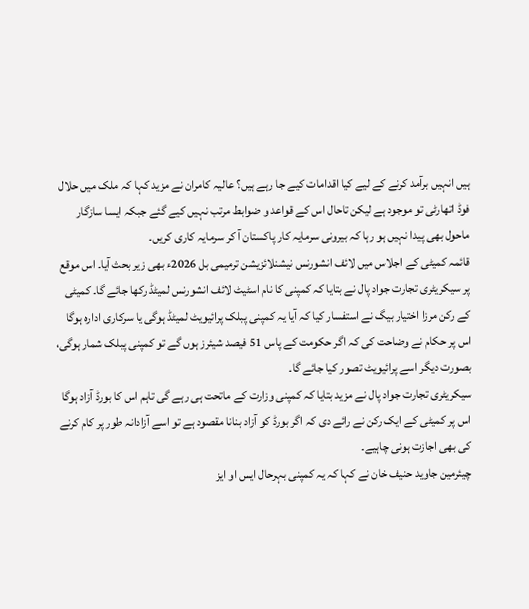ہیں انہیں برآمد کرنے کے لیے کیا اقدامات کیے جا رہے ہیں؟ عالیہ کامران نے مزید کہا کہ ملک میں حلال فوڈ اتھارٹی تو موجود ہے لیکن تاحال اس کے قواعد و ضوابط مرتب نہیں کیے گئے جبکہ ایسا سازگار ماحول بھی پیدا نہیں ہو رہا کہ بیرونی سرمایہ کار پاکستان آ کر سرمایہ کاری کریں۔
قائمہ کمیٹی کے اجلاس میں لائف انشورنس نیشنلائزیشن ترمیمی بل 2026ء بھی زیر بحث آیا۔ اس موقع پر سیکریٹری تجارت جواد پال نے بتایا کہ کمپنی کا نام اسٹیٹ لائف انشورنس لمیٹڈ رکھا جائے گا۔ کمیٹی کے رکن مرزا اختیار بیگ نے استفسار کیا کہ آیا یہ کمپنی پبلک پرائیویٹ لمیٹڈ ہوگی یا سرکاری ادارہ ہوگا اس پر حکام نے وضاحت کی کہ اگر حکومت کے پاس 51 فیصد شیئرز ہوں گے تو کمپنی پبلک شمار ہوگی، بصورت دیگر اسے پرائیویٹ تصور کیا جائے گا۔
سیکریٹری تجارت جواد پال نے مزید بتایا کہ کمپنی وزارت کے ماتحت ہی رہے گی تاہم اس کا بورڈ آزاد ہوگا اس پر کمیٹی کے ایک رکن نے رائے دی کہ اگر بورڈ کو آزاد بنانا مقصود ہے تو اسے آزادانہ طور پر کام کرنے کی بھی اجازت ہونی چاہیے۔
چیئرمین جاوید حنیف خان نے کہا کہ یہ کمپنی بہرحال ایس او ایز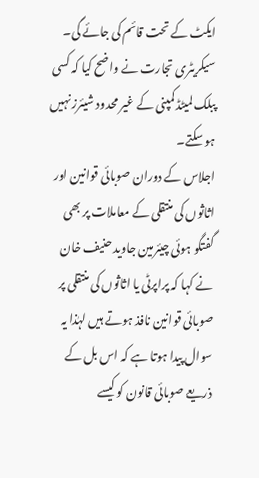ایکٹ کے تحت قائم کی جائے گی۔
سیکریٹری تجارت نے واضح کیا کہ کسی پبلک لمیٹڈ کمپنی کے غیر محدود شیئرز نہیں ہو سکتے۔
اجلاس کے دوران صوبائی قوانین اور اثاثوں کی منتقلی کے معاملات پر بھی گفتگو ہوئی چیئرمین جاوید حنیف خان نے کہا کہ پراپرٹی یا اثاثوں کی منتقلی پر صوبائی قوانین نافذ ہوتے ہیں لہٰذا یہ سوال پیدا ہوتا ہے کہ اس بل کے ذریعے صوبائی قانون کو کیسے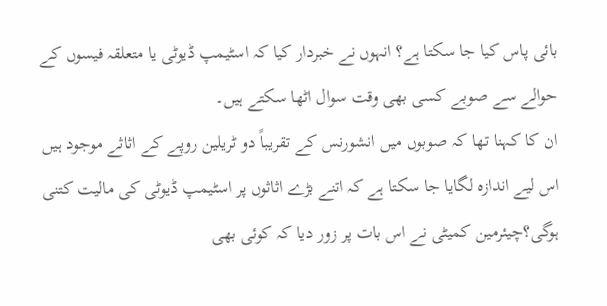بائی پاس کیا جا سکتا ہے؟ انہوں نے خبردار کیا کہ اسٹیمپ ڈیوٹی یا متعلقہ فیسوں کے حوالے سے صوبے کسی بھی وقت سوال اٹھا سکتے ہیں۔
ان کا کہنا تھا کہ صوبوں میں انشورنس کے تقریباً دو ٹریلین روپے کے اثاثے موجود ہیں اس لیے اندازہ لگایا جا سکتا ہے کہ اتنے بڑے اثاثوں پر اسٹیمپ ڈیوٹی کی مالیت کتنی ہوگی؟چیئرمین کمیٹی نے اس بات پر زور دیا کہ کوئی بھی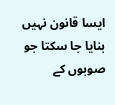ایسا قانون نہیں بنایا جا سکتا جو صوبوں کے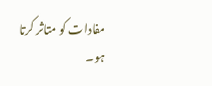مفادات کو متاثر کرتا ہو۔